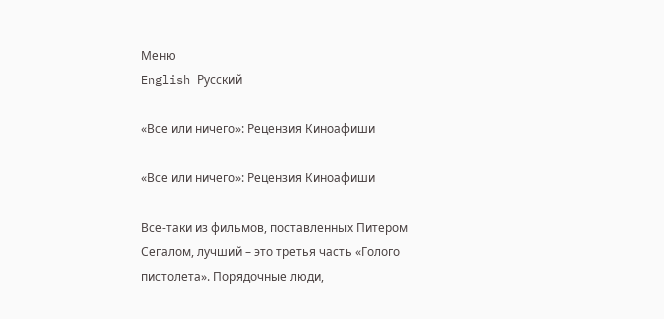Меню
English Русский

«Все или ничего»: Рецензия Киноафиши

«Все или ничего»: Рецензия Киноафиши

Все-таки из фильмов, поставленных Питером Сегалом, лучший – это третья часть «Голого пистолета». Порядочные люди,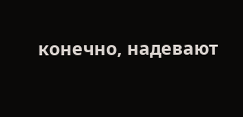конечно, надевают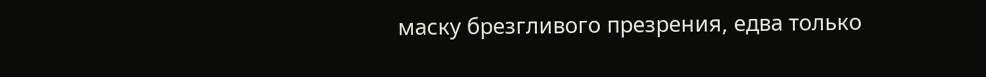маску брезгливого презрения, едва только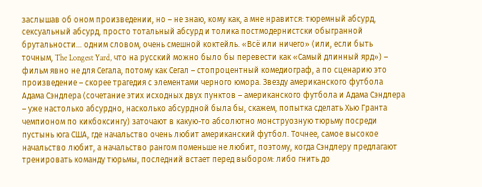заслышав об оном произведении, но – не знаю, кому как, а мне нравится: тюремный абсурд, сексуальный абсурд, просто тотальный абсурд и толика постмодернистски обыгранной брутальности… одним словом, очень смешной коктейль. «Всё или ничего» (или, если быть точным, The Longest Yard, что на русский можно было бы перевести как «Самый длинный ярд») – фильм явно не для Сегала, потому как Сегал – стопроцентный комедиограф, а по сценарию это произведение – скорее трагедия с элементами черного юмора. Звезду американского футбола Адама Сэндлера (сочетание этих исходных двух пунктов – американского футбола и Адама Сэндлера – уже настолько абсурдно, насколько абсурдной была бы, скажем, попытка сделать Хью Гранта чемпионом по кикбоксингу) заточают в какую-то абсолютно монструозную тюрьму посреди пустынь юга США, где начальство очень любит американский футбол. Точнее, самое высокое начальство любит, а начальство рангом поменьше не любит, поэтому, когда Сэндлеру предлагают тренировать команду тюрьмы, последний встает перед выбором: либо гнить до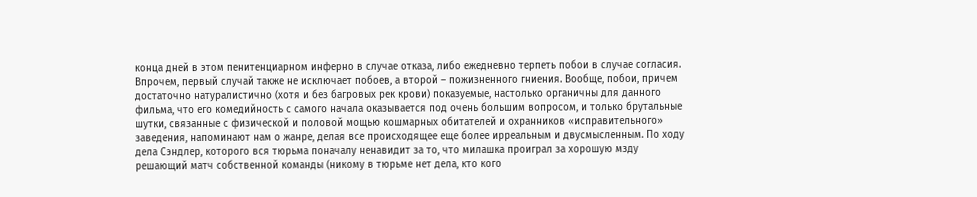конца дней в этом пенитенциарном инферно в случае отказа, либо ежедневно терпеть побои в случае согласия. Впрочем, первый случай также не исключает побоев, а второй – пожизненного гниения. Вообще, побои, причем достаточно натуралистично (хотя и без багровых рек крови) показуемые, настолько органичны для данного фильма, что его комедийность с самого начала оказывается под очень большим вопросом, и только брутальные шутки, связанные с физической и половой мощью кошмарных обитателей и охранников «исправительного» заведения, напоминают нам о жанре, делая все происходящее еще более ирреальным и двусмысленным. По ходу дела Сэндлер, которого вся тюрьма поначалу ненавидит за то, что милашка проиграл за хорошую мзду решающий матч собственной команды (никому в тюрьме нет дела, кто кого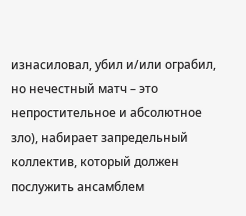изнасиловал, убил и/или ограбил, но нечестный матч – это непростительное и абсолютное зло), набирает запредельный коллектив, который должен послужить ансамблем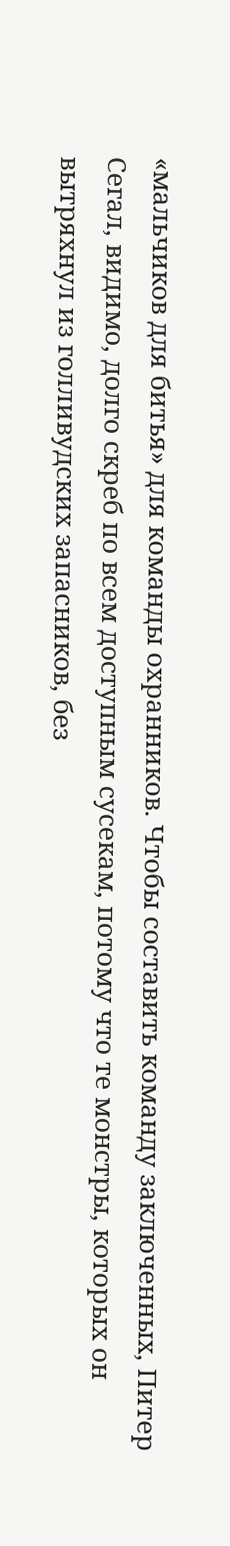«мальчиков для битья» для команды охранников. Чтобы составить команду заключенных, Питер Сегал, видимо, долго скреб по всем доступным сусекам, потому что те монстры, которых он вытряхнул из голливудских запасников, без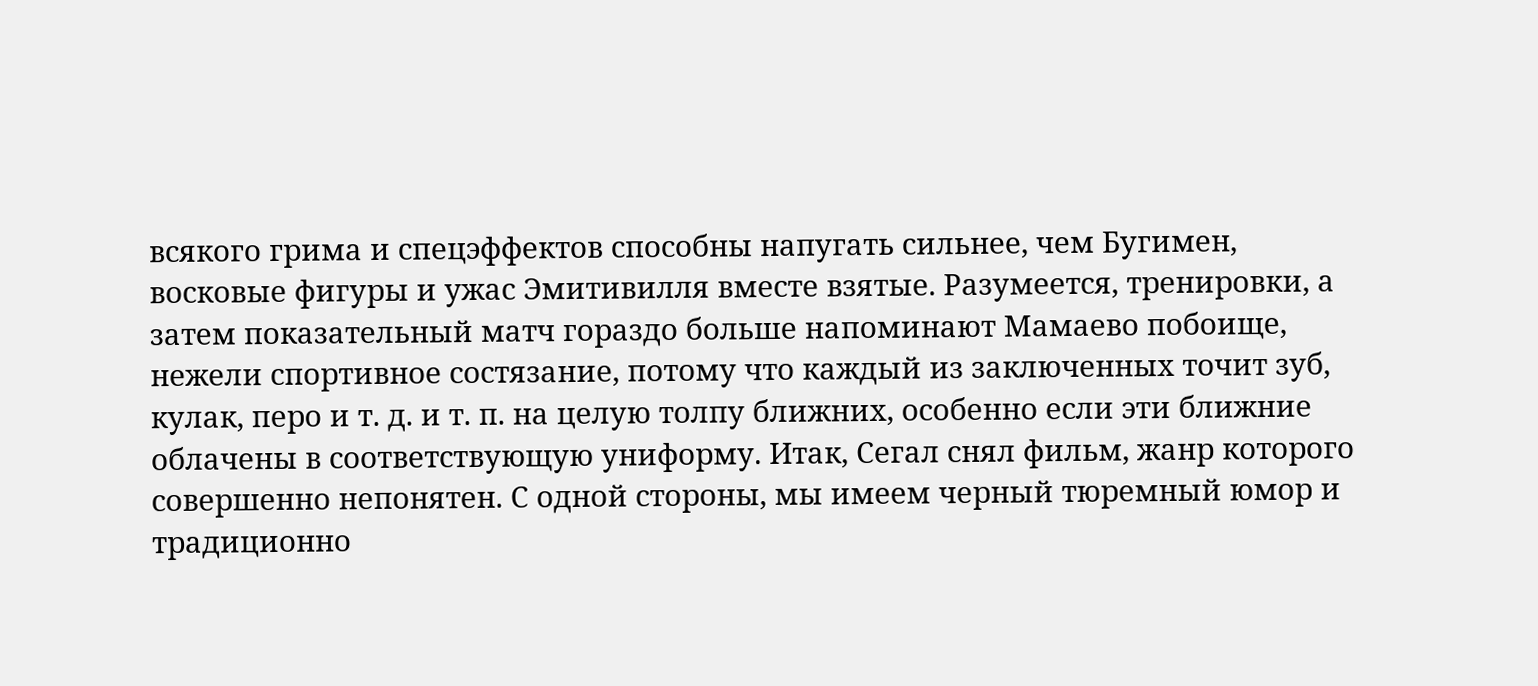всякого грима и спецэффектов способны напугать сильнее, чем Бугимен, восковые фигуры и ужас Эмитивилля вместе взятые. Разумеется, тренировки, а затем показательный матч гораздо больше напоминают Мамаево побоище, нежели спортивное состязание, потому что каждый из заключенных точит зуб, кулак, перо и т. д. и т. п. на целую толпу ближних, особенно если эти ближние облачены в соответствующую униформу. Итак, Сегал снял фильм, жанр которого совершенно непонятен. С одной стороны, мы имеем черный тюремный юмор и традиционно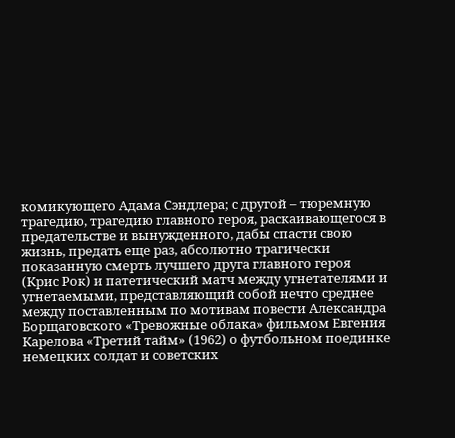комикующего Адама Сэндлера; с другой – тюремную трагедию, трагедию главного героя, раскаивающегося в предательстве и вынужденного, дабы спасти свою жизнь, предать еще раз, абсолютно трагически показанную смерть лучшего друга главного героя (Крис Рок) и патетический матч между угнетателями и угнетаемыми, представляющий собой нечто среднее между поставленным по мотивам повести Александра Борщаговского «Тревожные облака» фильмом Евгения Карелова «Третий тайм» (1962) о футбольном поединке немецких солдат и советских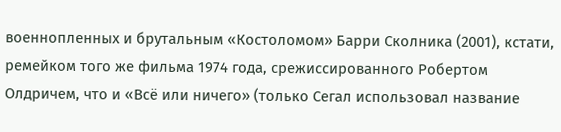военнопленных и брутальным «Костоломом» Барри Сколника (2001), кстати, ремейком того же фильма 1974 года, срежиссированного Робертом Олдричем, что и «Всё или ничего» (только Сегал использовал название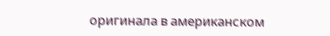оригинала в американском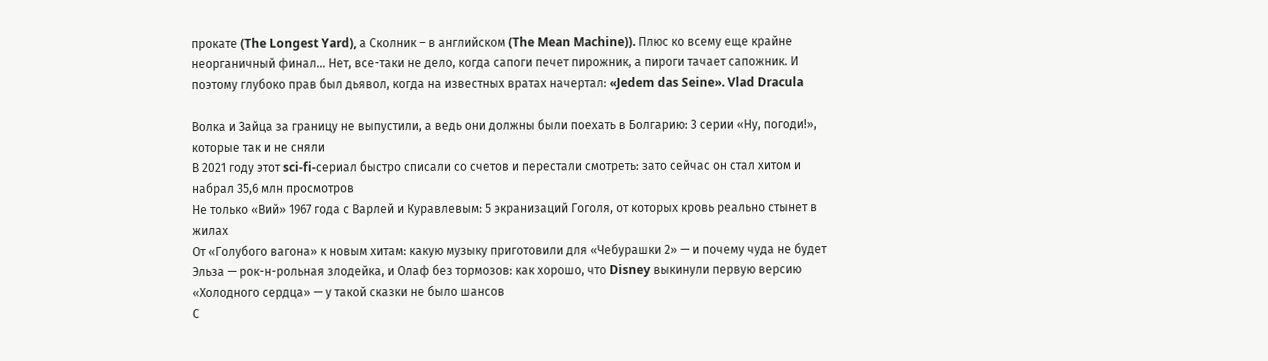прокате (The Longest Yard), а Сколник – в английском (The Mean Machine)). Плюс ко всему еще крайне неорганичный финал… Нет, все-таки не дело, когда сапоги печет пирожник, а пироги тачает сапожник. И поэтому глубоко прав был дьявол, когда на известных вратах начертал: «Jedem das Seine». Vlad Dracula

Волка и Зайца за границу не выпустили, а ведь они должны были поехать в Болгарию: 3 серии «Ну, погоди!», которые так и не сняли
В 2021 году этот sci-fi-сериал быстро списали со счетов и перестали смотреть: зато сейчас он стал хитом и набрал 35,6 млн просмотров
Не только «Вий» 1967 года с Варлей и Куравлевым: 5 экранизаций Гоголя, от которых кровь реально стынет в жилах
От «Голубого вагона» к новым хитам: какую музыку приготовили для «Чебурашки 2» — и почему чуда не будет
Эльза — рок-н-рольная злодейка, и Олаф без тормозов: как хорошо, что Disney выкинули первую версию «Холодного сердца» — у такой сказки не было шансов
С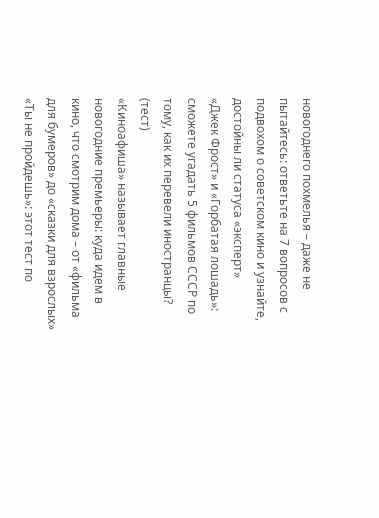новогоднего похмелья – даже не пытайтесь: ответьте на 7 вопросов с подвохом о советском кино и узнайте, достойны ли статуса «эксперт»
«Джек Фрост» и «Горбатая лошадь»: сможете угадать 5 фильмов СССР по тому, как их перевели иностранцы? (тест)
«Киноафиша» называет главные новогодние премьеры: куда идем в кино, что смотрим дома – от «фильма для бумеров» до «сказки для взрослых»
«Ты не пройдешь»: этот тест по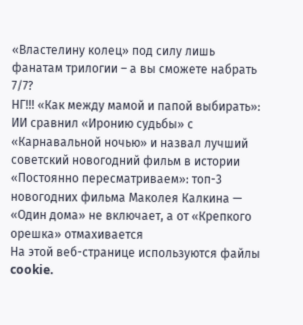«Властелину колец» под силу лишь фанатам трилогии – а вы сможете набрать 7/7?
НГ!!! «Как между мамой и папой выбирать»: ИИ сравнил «Иронию судьбы» с «Карнавальной ночью» и назвал лучший советский новогодний фильм в истории
«Постоянно пересматриваем»: топ-3 новогодних фильма Маколея Калкина — «Один дома» не включает, а от «Крепкого орешка» отмахивается
На этой веб-странице используются файлы cookie.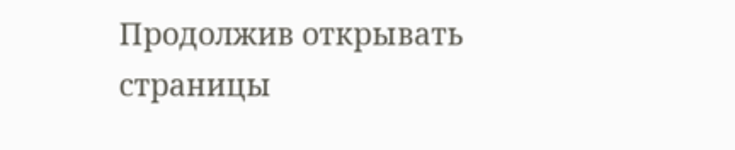Продолжив открывать страницы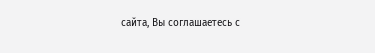сайта, Вы соглашаетесь с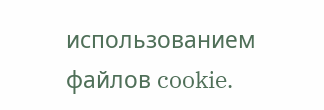использованием файлов cookie.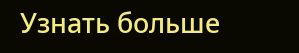Узнать больше